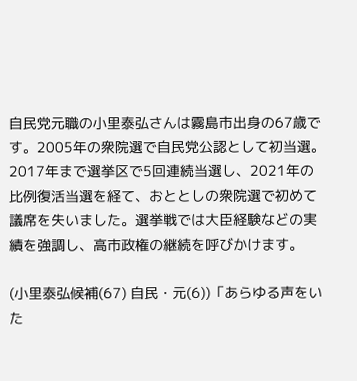自民党元職の小里泰弘さんは霧島市出身の67歳です。2005年の衆院選で自民党公認として初当選。2017年まで選挙区で5回連続当選し、2021年の比例復活当選を経て、おととしの衆院選で初めて議席を失いました。選挙戦では大臣経験などの実績を強調し、高市政権の継続を呼びかけます。

(小里泰弘候補(67) 自民・元(6))「あらゆる声をいた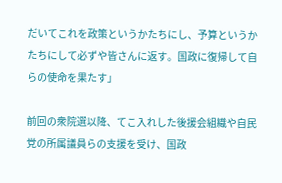だいてこれを政策というかたちにし、予算というかたちにして必ずや皆さんに返す。国政に復帰して自らの使命を果たす」

前回の衆院選以降、てこ入れした後援会組織や自民党の所属議員らの支援を受け、国政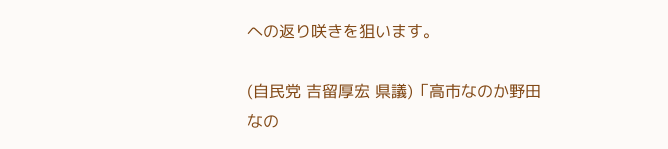への返り咲きを狙います。

(自民党 吉留厚宏 県議)「高市なのか野田なの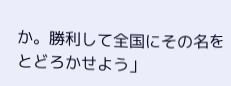か。勝利して全国にその名をとどろかせよう」